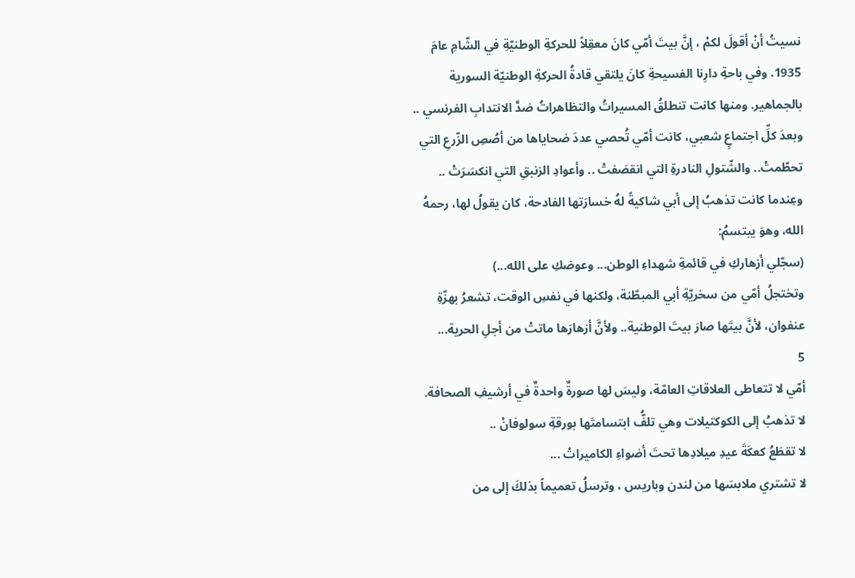نسيتُ أنْ أقولَ لكمْ ، إنَّ بيتَ أمّي كانَ معقِلاً للحركةِ الوطنيّةِ في الشّامِ عامَ 1935. وفي باحةِ دارِنا الفسيحةِ كانَ يلتقي قادةُ الحركةِ الوطنيّة السورية بالجماهير. ومنها كانت تنطلقُ المسيراتُ والتظاهراتُ ضدَّ الانتدابِ الفرنسي ..
وبعدَ كلِّ اجتماعٍ شعبي، كانت أمّي تُحصي عددَ ضحاياها من أصُصِ الزّرعِ التي تحطّمتْ.. والشّتولِ النادرةِ التي انقصَفتْ .. وأعوادِ الزنبقِ التي انكسَرَتْ ..
وعِندما كانت تذهبُ إلى أبي شاكيةً لهُ خسارَتها الفادحة، كان يقولُ لها، رحمهُ الله، وهوَ يبتسمُ:
(سجّلي أزهاركِ في قائمةِ شهداءِ الوطن... وعوضكِ على الله...)
وتختجلُ أمّي من سخريّةِ أبي المبطّنة، ولكنها في نفسِ الوقت، تشعرُ بهزّةِ عنفوان، لأنَّ بيتَها صارَ بيتَ الوطنية.. ولأنَّ أزهارَها ماتتْ من أجلِ الحرية...
5
أمّي لا تتعاطى العلاقاتِ العامّة، وليسَ لها صورةٌ واحدةٌ في أرشيفِ الصحافة.
لا تذهبُ إلى الكوكتيلات وهي تلفُّ ابتسامتَها بورقةِ سولوفانْ ..
لا تقطَعُ كعكَةَ عيدِ ميلادِها تحتَ أضواءِ الكاميراتْ ...
لا تشتري ملابسَها من لندن وباريس ، وترسلُ تعميماً بذلكَ إلى من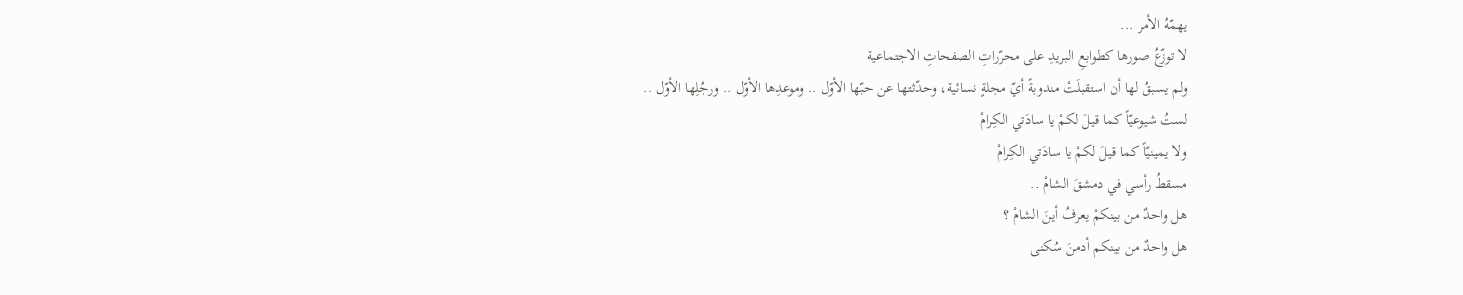يهمّهُ الأمر ...
لا توزّعُ صورها كطوابعِ البريدِ على محرّراتِ الصفحاتِ الاجتماعية
ولم يسبقُ لها أن استقبلَتْ مندوبةً أيّ مجلةٍ نسائية، وحدّثتها عن حبّها الأوّل .. وموعدِها الأوّل .. ورجُلِها الأوّل ..
لستُ شيوعيّاً كما قيلَ لكمْ يا سادَتي الكِرامْ
ولا يمينيّاً كما قيلَ لكمْ يا سادَتي الكِرامْ
مسقطُ رأسي في دمشقَ الشامْ ..
هل واحدٌ من بينكمْ يعرفُ أينَ الشامْ ؟
هل واحدٌ من بينكم أدمنَ سُكنى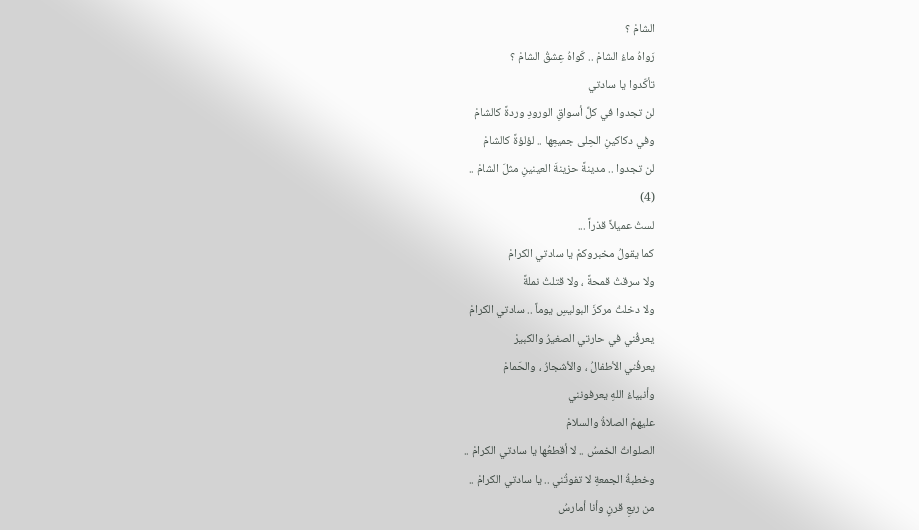الشامْ ؟
رَواهُ ماءُ الشامْ .. كَواهُ عِشقُ الشامْ ؟
تأكّدوا يا سادتي
لن تجدوا في كلِّ أسواقِ الورودِ وردةً كالشامْ
وفي دكاكينِ الحِلى جميعِها .. لؤلؤةً كالشامْ
لن تجدوا .. مدينةً حزينةَ العينينِ مثلَ الشامْ ..
(4)
لستُ عميلاً قذراً ...
كما يقولُ مخبروكمْ يا سادتي الكرامْ
ولا سرقتُ قمحةً ، ولا قتلتُ نملةً
ولا دخلتُ مركزَ البوليسِ يوماً .. سادتي الكرامْ
يعرفُني في حارتي الصغيرُ والكبيرْ
يعرفُني الأطفالُ ، والأشجارُ ، والحَمامْ
وأنبياءُ اللهِ يعرفونني
عليهمْ الصلاةُ والسلامْ
الصلواتُ الخمسُ .. لا أقطعُها يا سادتي الكرامْ ..
وخطبةُ الجمعةِ لا تفوتُني .. يا سادتي الكرامْ ..
من ربعِ قرنٍ وأنا أمارسُ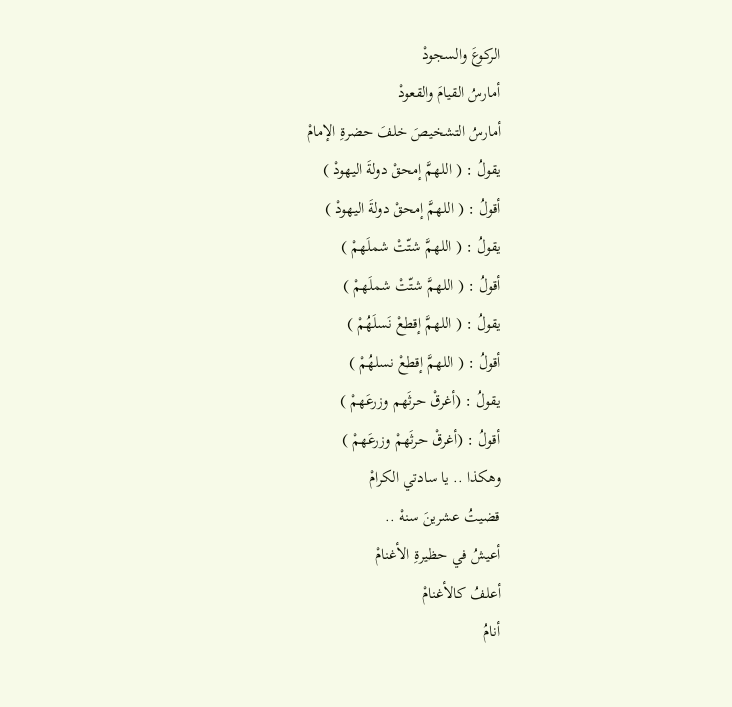الركوعَ والسجودْ
أمارسُ القيامَ والقعودْ
أمارسُ التشخيصَ خلفَ حضرةِ الإمامْ
يقولُ : ( اللهمَّ إمحقْ دولةَ اليهودْ )
أقولُ : ( اللهمَّ إمحقْ دولةَ اليهودْ )
يقولُ : ( اللهمَّ شتّتْ شملَهمْ )
أقولُ : ( اللهمَّ شتّتْ شملَهمْ )
يقولُ : ( اللهمَّ إقطعْ نَسلَهُمْ )
أقولُ : ( اللهمَّ إقطعْ نسلهُمْ )
يقولُ : (أغرقْ حرثَهم وزرعَهمْ )
أقولُ : (أغرقْ حرثَهمْ وزرعَهمْ )
وهكذا .. يا سادتي الكرامْ
قضيتُ عشرينَ سنهْ ..
أعيشُ في حظيرةِ الأغنامْ
أعلفُ كالأغنامْ
أنامُ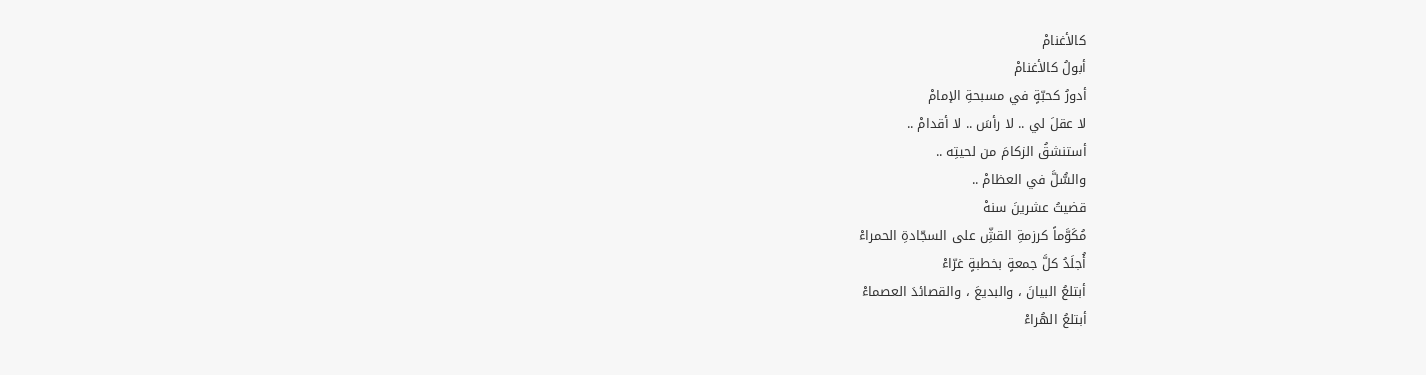كالأغنامْ
أبولُ كالأغنامْ
أدورُ كحبّةٍ في مسبحةِ الإمامْ
لا عقلَ لي .. لا رأسَ .. لا أقدامْ ..
أستنشقُ الزكامَ من لحيتِه ..
والسُّلَّ في العظامْ ..
قضيتُ عشرينَ سنهْ
مُكَوَّماً كرزمةِ القشِّ على السجّادةِ الحمراءْ
أُجلَدُ كلَّ جمعةٍ بخطبةٍ غرّاءْ
أبتلعُ البيانَ ، والبديعَ ، والقصائدَ العصماءْ
أبتلعُ الهُراءْ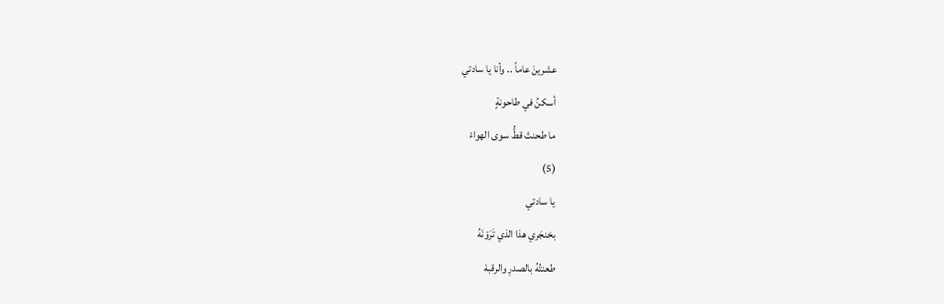عشرينَ عاماً .. وأنا يا سادتي
أسكنُ في طاحونةٍ
ما طحنتْ قطُّ سوى الهواءْ
(5)
يا سادتي
بخنجَري هذا الذي تَرَوْنَهُ
طعنتُهُ بالصدرِ والرقبهْ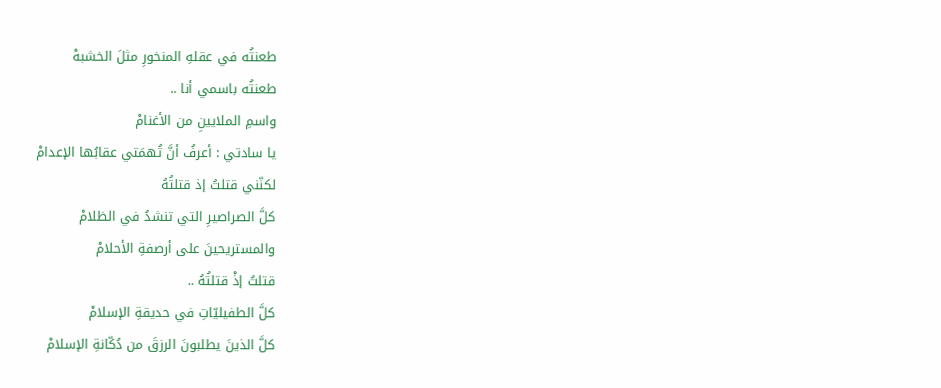طعنتُه في عقلهِ المنخورِ مثلَ الخشبهْ
طعنتُه باسمي أنا ..
واسمِ الملايينِ من الأغنامْ
يا سادتي : أعرفُ أنَّ تُهمَتي عقابُها الإعدامْ
لكنّني قتلتُ إذ قتلتُهُ
كلَّ الصراصيرِ التي تنشدُ في الظلامْ
والمستريحينَ على أرصفةِ الأحلامْ
قتلتُ إذْ قتلتُهُ ..
كلَّ الطفيليّاتِ في حديقةِ الإسلامْ
كلَّ الذينَ يطلبونَ الرزقَ من دُكّانةِ الإسلامْ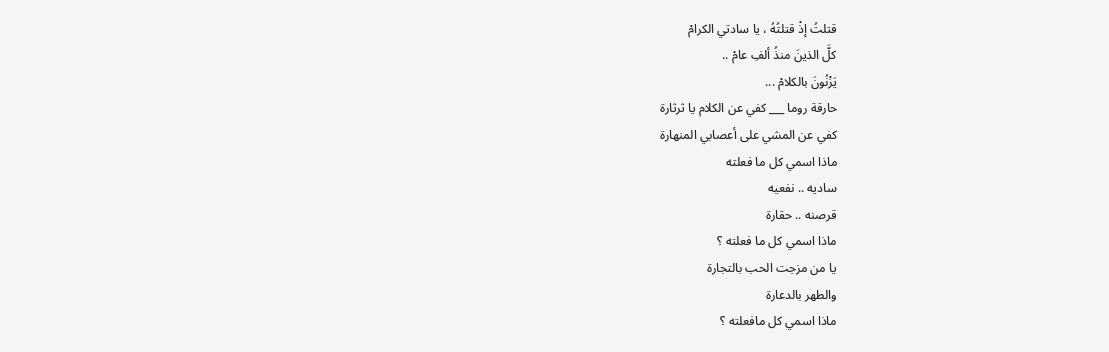قتلتُ إذْ قتلتُهُ ، يا سادتي الكرامْ
كلَّ الذينَ منذُ ألفِ عامْ ..
يَزْنُونَ بالكلامْ ...
حارقة روما ___ كفي عن الكلام يا ثرثارة
كفي عن المشي على أعصابي المنهارة
ماذا اسمي كل ما فعلته
ساديه .. نفعيه
قرصنه .. حقارة
ماذا اسمي كل ما فعلته ؟
يا من مزجت الحب بالتجارة
والطهر بالدعارة
ماذا اسمي كل مافعلته ؟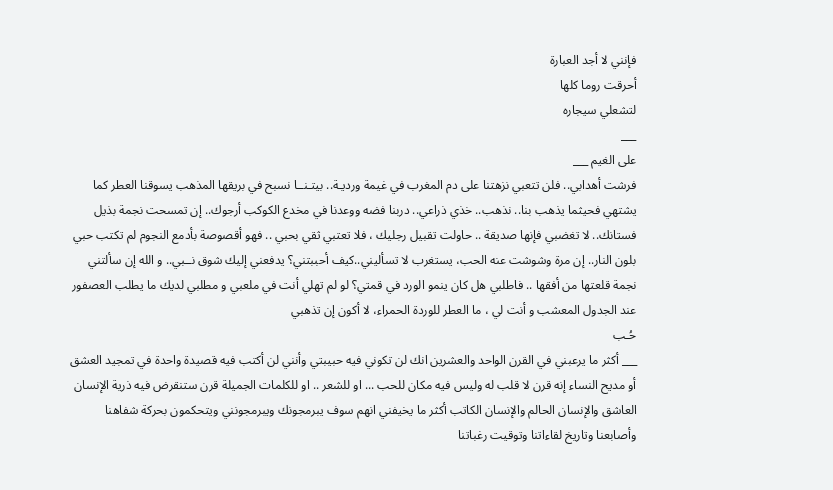فإنني لا أجد العبارة
أحرقت روما كلها
لتشعلي سيجاره
___
على الغيم ___
فرشت أهدابي.. فلن تتعبي نزهتنا على دم المغرب في غيمة ورديـة.. بيتـنــا نسبح في بريقها المذهب يسوقنا العطر كما يشتهي فحيثما يذهب بنا.. نذهب.. خذي ذراعي.. دربنا فضه ووعدنا في مخدع الكوكب أرجوك.. إن تمسحت نجمة بذيل فستانك.. لا تغضبي فإنها صديقة .. حاولت تقبيل رجليك ، فلا تعتبي ثقي بحبي .. فهو أقصوصة بأدمع النجوم لم تكتب حبي بلون النار.. إن مرة وشوشت عنه الحب، يستغرب لا تسأليني..كيف أحببتني؟ يدفعني إليك شوق نــبي.. و الله إن سألتني نجمة قلعتها من أفقها .. فاطلبي هل كان ينمو الورد في قمتي؟ لو لم تهلي أنت في ملعبي و مطلبي لديك ما يطلب العصفور عند الجدول المعشب و أنت لي ، ما العطر للوردة الحمراء، لا أكون إن تذهبي
حُـب
___ أكثر ما يرعبني في القرن الواحد والعشرين انك لن تكوني فيه حبيبتي وأنني لن أكتب فيه قصيدة واحدة في تمجيد العشق أو مديح النساء إنه قرن لا قلب له وليس فيه مكان للحب ... او للشعر .. او للكلمات الجميلة قرن ستنقرض فيه ذرية الإنسان العاشق والإنسان الحالم والإنسان الكاتب أكثر ما يخيفني انهم سوف يبرمجونك ويبرمجونني ويتحكمون بحركة شفاهنا وأصابعنا وتاريخ لقاءاتنا وتوقيت رغباتنا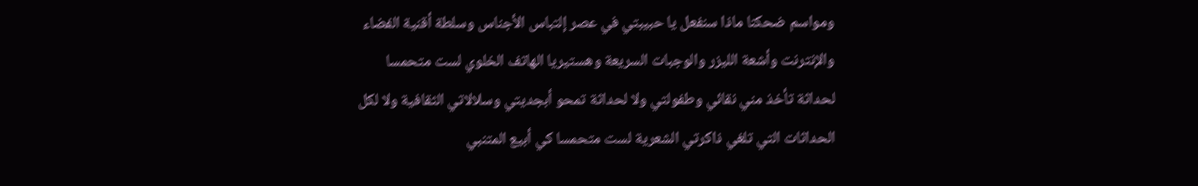ومواسم ضحكنا ماذا سنفعل يا حبيبتي في عصر إلتباس الأجناس وسلطة أقنية الفضاء والإنترنت وأشعة الليزر والوجبات السريعة وهستيريا الهاتف الخلوي لست متحمسا لحداثة تأخذ مني نقائي وطفولتي ولا لحداثة تمحو أبجديتي وسلالاتي الثقافية ولا لكل الحداثات التي تلغي ذاكرتي الشعرية لست متحمسا كي أبيع المتنبي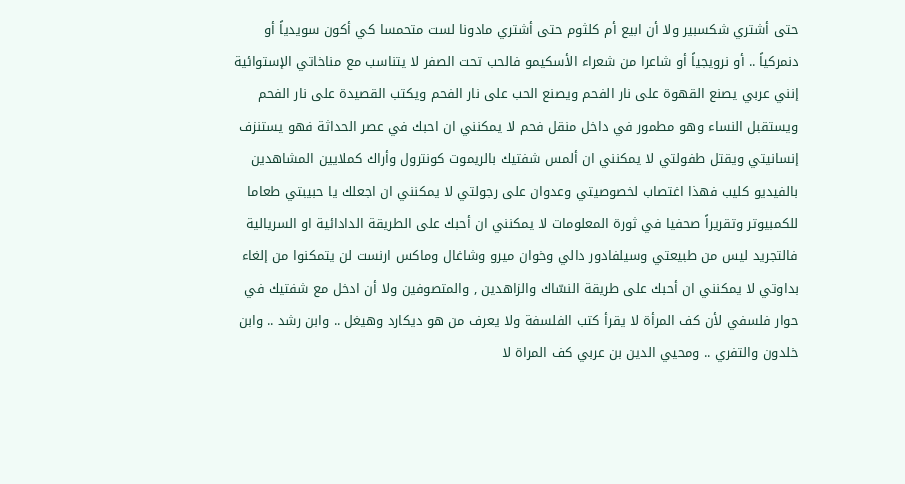حتى أشتري شكسبير ولا أن ابيع أم كلثوم حتى أشتري مادونا لست متحمسا كي أكون سويدياً أو دنمركياً .. أو نرويجياً أو شاعرا من شعراء الأسكيمو فالحب تحت الصفر لا يتناسب مع مناخاتي الإستوائية إنني عربي يصنع القهوة على نار الفحم ويصنع الحب على نار الفحم ويكتب القصيدة على نار الفحم ويستقبل النساء وهو مطمور في داخل منقل فحم لا يمكنني ان احبك في عصر الحداثة فهو يستنزف إنسانيتي ويقتل طفولتي لا يمكنني ان ألمس شفتيك بالريموت كونترول وأراك كملايين المشاهدين بالفيديو كليب فهذا اغتصاب لخصوصيتي وعدوان على رجولتي لا يمكنني ان اجعلك يا حبيبتي طعاما للكمبيوتر وتقريراً صحفيا في ثورة المعلومات لا يمكنني ان أحبك على الطريقة الدادائية او السريالية فالتجريد ليس من طبيعتي وسيلفادور دالي وخوان ميرو وشاغال وماكس ارنست لن يتمكنوا من إلغاء بداوتي لا يمكنني ان أحبك على طريقة النسّاك والزاهدين , والمتصوفين ولا أن ادخل مع شفتيك في حوار فلسفي لأن كف المرأة لا يقرأ كتب الفلسفة ولا يعرف من هو ديكارد وهيغل .. وابن رشد .. وابن خلدون والتفري .. ومحيي الدين بن عربي كف المراة لا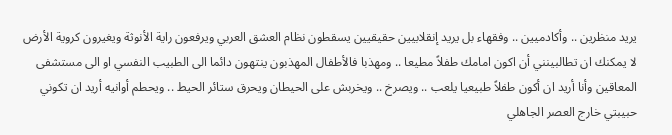يريد منظرين .. وأكادميين .. وفقهاء بل يريد إنقلابيين حقيقيين يسقطون نظام العشق العربي ويرفعون راية الأنوثة ويغيرون كروية الأرض لا يمكنك ان تطالبينني أن اكون امامك طفلاً مطيعا .. ومهذبا فالأطفال المهذبون ينتهون دائما الى الطبيب النفسي او الى مستشفى المعاقين وأنا أريد ان أكون طفلاً طبيعيا يلعب .. ويصرخ .. ويخربش على الحيطان ويحرق ستائر الحيط .. ويحطم أوانيه أريد ان تكوني حبيبتي خارج العصر الجاهلي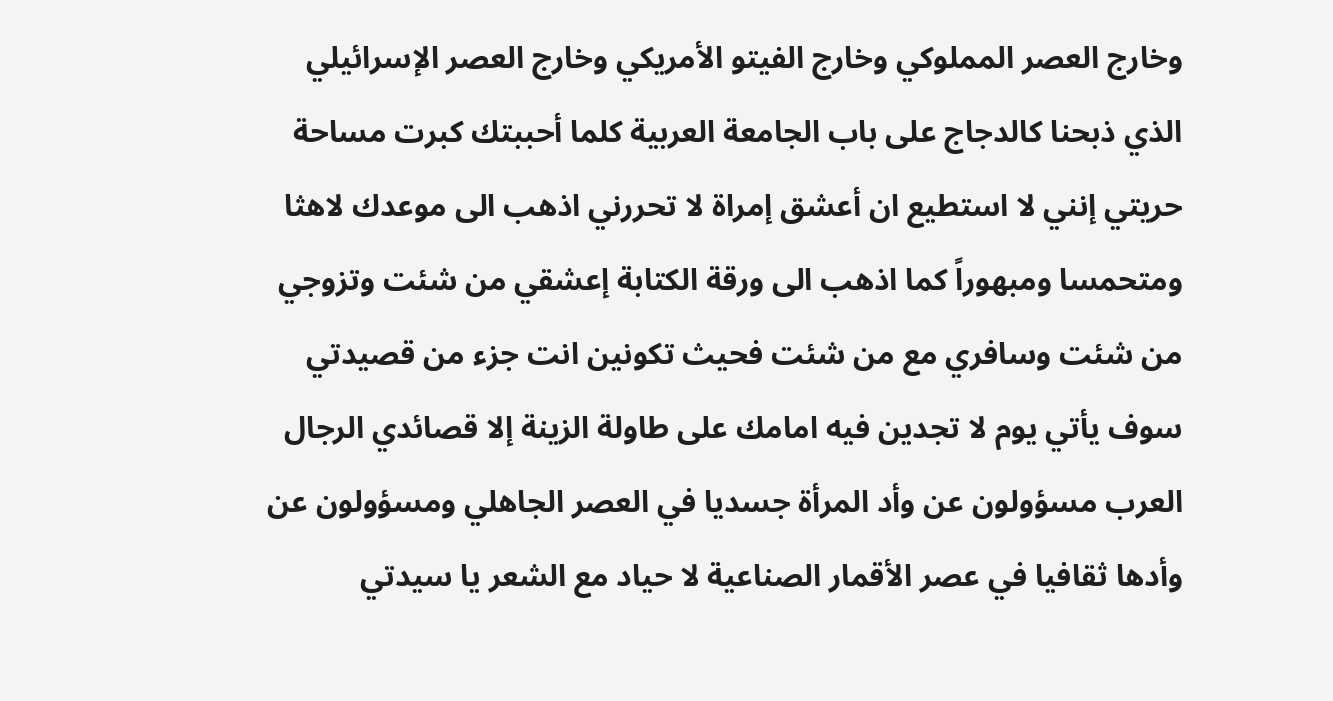وخارج العصر المملوكي وخارج الفيتو الأمريكي وخارج العصر الإسرائيلي الذي ذبحنا كالدجاج على باب الجامعة العربية كلما أحببتك كبرت مساحة حريتي إنني لا استطيع ان أعشق إمراة لا تحررني اذهب الى موعدك لاهثا ومتحمسا ومبهوراً كما اذهب الى ورقة الكتابة إعشقي من شئت وتزوجي من شئت وسافري مع من شئت فحيث تكونين انت جزء من قصيدتي سوف يأتي يوم لا تجدين فيه امامك على طاولة الزينة إلا قصائدي الرجال العرب مسؤولون عن وأد المرأة جسديا في العصر الجاهلي ومسؤولون عن وأدها ثقافيا في عصر الأقمار الصناعية لا حياد مع الشعر يا سيدتي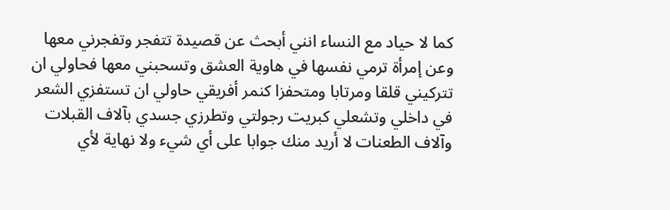كما لا حياد مع النساء انني أبحث عن قصيدة تتفجر وتفجرني معها وعن إمرأة ترمي نفسها في هاوية العشق وتسحبني معها فحاولي ان تتركيني قلقا ومرتابا ومتحفزا كنمر أفريقي حاولي ان تستفزي الشعر في داخلي وتشعلي كبريت رجولتي وتطرزي جسدي بآلاف القبلات وآلاف الطعنات لا أريد منك جوابا على أي شيء ولا نهاية لأي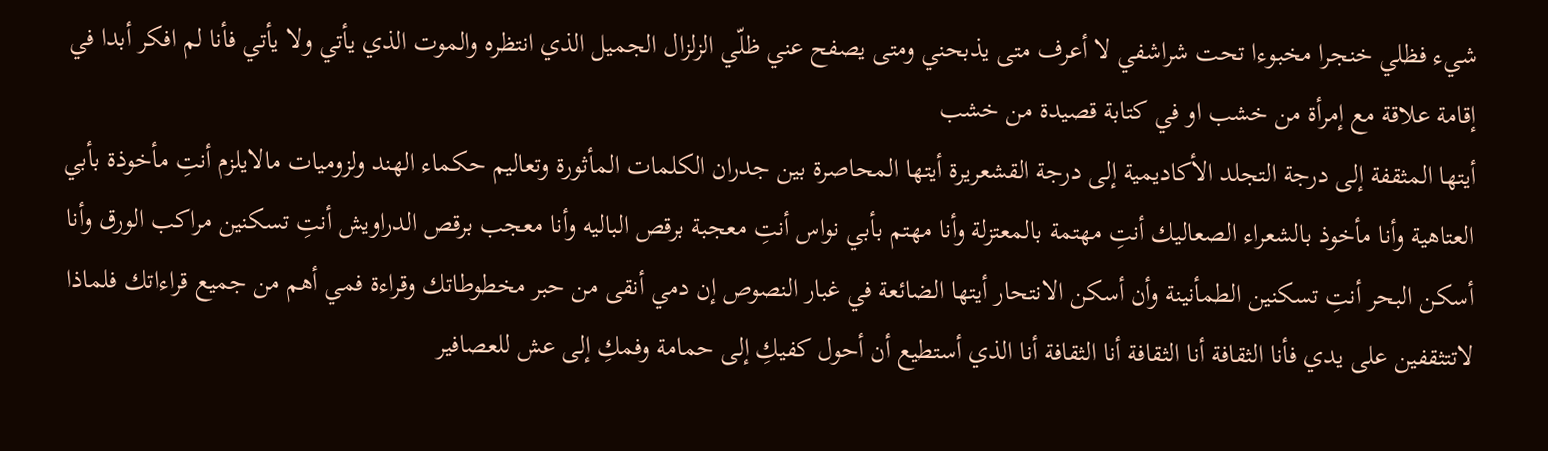شيء فظلي خنجرا مخبوءا تحت شراشفي لا أعرف متى يذبحني ومتى يصفح عني ظلّي الزلزال الجميل الذي انتظره والموت الذي يأتي ولا يأتي فأنا لم افكر أبدا في إقامة علاقة مع إمرأة من خشب او في كتابة قصيدة من خشب
أيتها المثقفة إلى درجة التجلد الأكاديمية إلى درجة القشعريرة أيتها المحاصرة بين جدران الكلمات المأثورة وتعاليم حكماء الهند ولزوميات مالايلزم أنتِ مأخوذة بأبي العتاهية وأنا مأخوذ بالشعراء الصعاليك أنتِ مهتمة بالمعتزلة وأنا مهتم بأبي نواس أنتِ معجبة برقص الباليه وأنا معجب برقص الدراويش أنتِ تسكنين مراكب الورق وأنا أسكن البحر أنتِ تسكنين الطمأنينة وأن أسكن الانتحار أيتها الضائعة في غبار النصوص إن دمي أنقى من حبر مخطوطاتك وقراءة فمي أهم من جميع قراءاتك فلماذا لاتتثقفين على يدي فأنا الثقافة أنا الثقافة أنا الثقافة أنا الذي أستطيع أن أحول كفيكِ إلى حمامة وفمكِ إلى عش للعصافير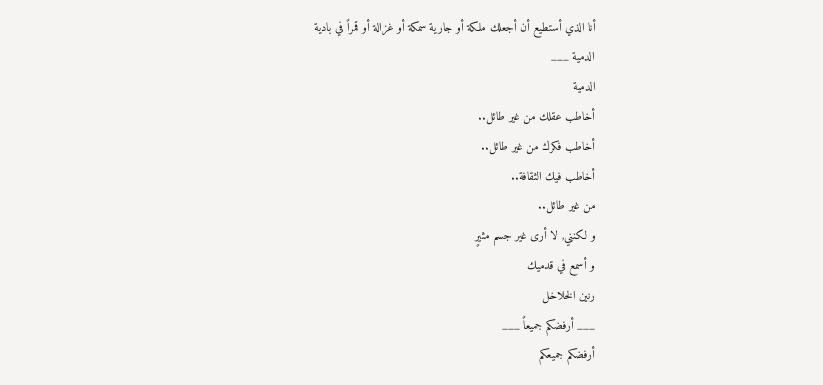أنا الذي أستطيع أن أجعلك ملكة أو جارية سمكة أو غزالة أو قمراً في بادية
الدمية ___
الدمية
أخاطب عقلك من غير طائل..
أخاطب فكرك من غير طائل..
أخاطب فيك الثقافة..
من غير طائل..
و لكنني, لا أرى غير جسم مثيرٍ
و أسمع في قدميك
رنين الخلاخل
___ أرفضكم جميعاً ___
أرفضكم جميعكم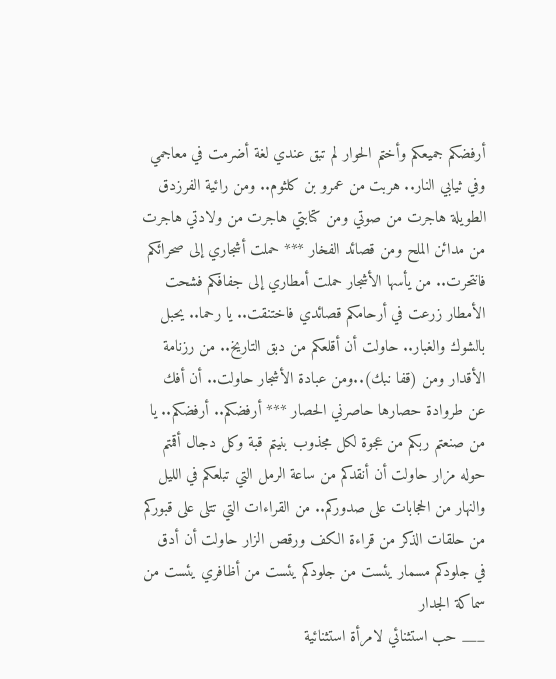أرفضكم جميعكم وأختم الحوار لم تبق عندي لغة أضرمت في معاجمي وفي ثيابي النار.. هربت من عمرو بن كلثوم.. ومن رائية الفرزدق الطويلة هاجرت من صوتي ومن كتابتي هاجرت من ولادتي هاجرت من مدائن الملح ومن قصائد الفخار *** حملت أشجاري إلى صحرائكم فانتحرت.. من يأسها الأشجار حملت أمطاري إلى جفافكم فشحت الأمطار زرعت في أرحامكم قصائدي فاختنقت.. يا رحما.. يحبل بالشوك والغبار.. حاولت أن أقلعكم من دبق التاريخ.. من رزنامة الأقدار ومن (قفا نبك)..ومن عبادة الأشجار حاولت.. أن أفك عن طروادة حصارها حاصرني الحصار *** أرفضكم.. أرفضكم.. يا من صنعتم ربكم من عجوة لكل مجذوب بنيتم قبة وكل دجال أقمتم حوله مزار حاولت أن أنقدكم من ساعة الرمل التي تبلعكم في الليل والنهار من الحجابات على صدوركم.. من القراءات التي تتلى على قبوركم من حلقات الذكر من قراءة الكف ورقص الزار حاولت أن أدق في جلودكم مسمار يئست من جلودكم يئست من أظافري يئست من سماكة الجدار
___ حب استثنائي لامرأة استثنائية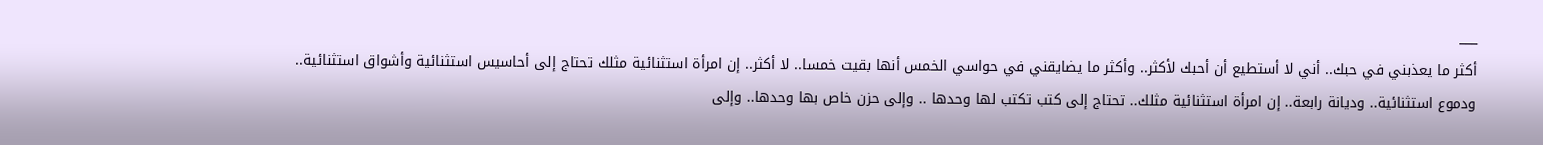___
أكثر ما يعذبني في حبك.. أني لا أستطيع أن أحبك لأكثر.. وأكثر ما يضايقني في حواسي الخمس أنها بقيت خمسا.. لا أكثر.. إن امرأة استثنائية مثلك تحتاج إلى أحاسيس استثنائية وأشواق استثنائية.. ودموع استثنائية.. وديانة رابعة.. إن امرأة استثنائية مثلك.. تحتاج إلى كتب تكتب لها وحدها .. وإلى حزن خاص بها وحدها.. وإلى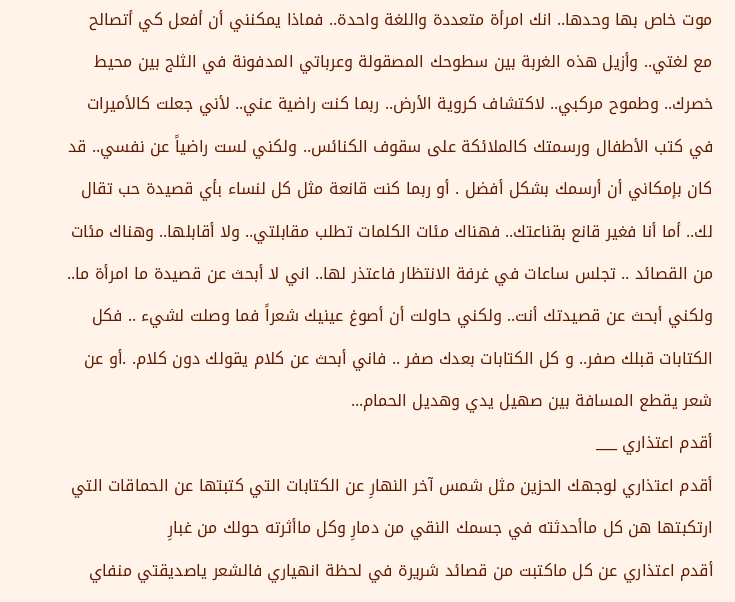موت خاص بها وحدها.. انك امرأة متعددة واللغة واحدة.. فماذا يمكنني أن أفعل كي أتصالح مع لغتي.. وأزيل هذه الغربة بين سطوحك المصقولة وعرباتي المدفونة في الثلج بين محيط خصرك.. وطموح مركبي.. لاكتشاف كروية الأرض.. ربما كنت راضية عني.. لأني جعلت كالأميرات في كتب الأطفال ورسمتك كالملائكة على سقوف الكنائس.. ولكني لست راضياً عن نفسي.. قد كان بإمكاني أن أرسمك بشكل أفضل . أو ربما كنت قانعة مثل كل لنساء بأي قصيدة حب تقال لك.. أما أنا فغير قانع بقناعتك.. فهناك مئات الكلمات تطلب مقابلتي.. ولا أقابلها.. وهناك مئات من القصائد .. تجلس ساعات في غرفة الانتظار فاعتذر لها.. اني لا أبحث عن قصيدة ما امرأة ما.. ولكني أبحث عن قصيدتك أنت.. ولكني حاولت أن أصوغ عينيك شعراً فما وصلت لشيء .. فكل الكتابات قبلك صفر.. و كل الكتابات بعدك صفر .. فاني أبحث عن كلام يقولك دون كلام. .أو عن شعر يقطع المسافة بين صهيل يدي وهديل الحمام...
أقدم اعتذاري ___
أقدم اعتذاري لوجهك الحزين مثل شمس آخر النهارِ عن الكتابات التي كتبتها عن الحماقات التي ارتكبتها هن كل ماأحدثته في جسمك النقي من دمارِ وكل ماأثرته حولك من غبارِ
أقدم اعتذاري عن كل ماكتبت من قصائد شريرة في لحظة انهياري فالشعر ياصديقتي منفاي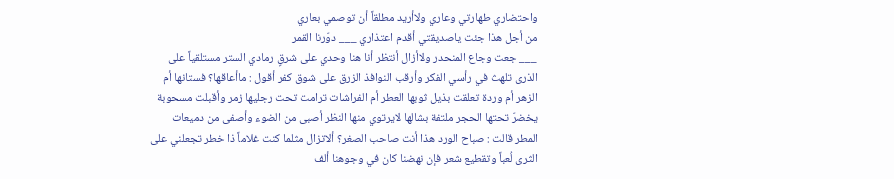واحتضاري طهارتي وعاري ولاأريد مطلقاً أن توصمي بعاري
من أجل هذا جئت ياصديقتي أقدم اعتذاري ___ دوّرنا القمر
___ جعت وجاع المنحدر ولاأزال أنتظر أنا هنا وحدي على شرقٍ رمادي الستر مستلقياً على الذرى تلهث في رأسي الفكر وأرقب النوافذ الزرق على شوق كفر أقول : ماأعاقها؟ فستانها أم الزهر أم وردة تعلقت بذيل ثوبها العطر أم الفراشات ترامت تحت رجليها زمر وأقبلت مسحوبة يخضرّ تحتها الحجر ملتفة بشالها لايرتوي منها النظر أصبى من الضوء وأصفى من دميعات المطر قالت : صباح الورد هذا أنت صاحب الصغر؟ ألاتزال مثلما كنت غلاماً ذا خطر تجعلني على الثرى لُعباً وتقطيع شعر فإن نهضنا كان في وجوهنا ألف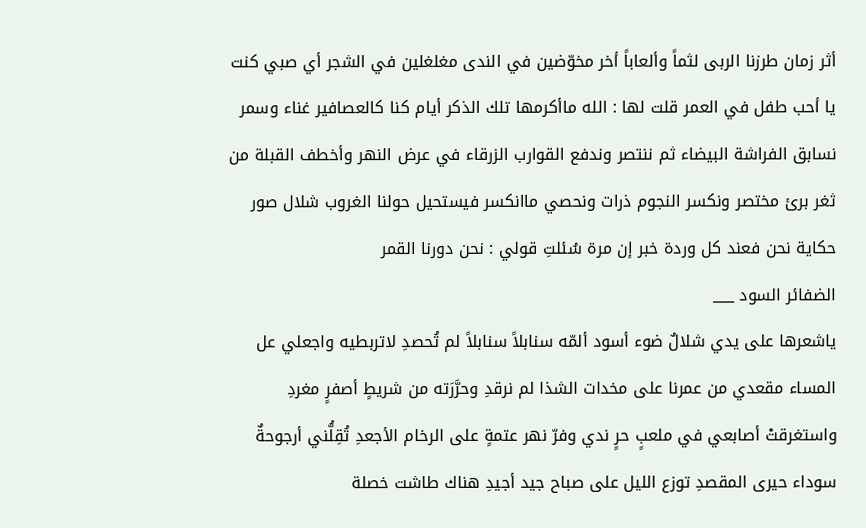أثر زمان طرزنا الربى لثماً وألعاباً أخر مخوّضين في الندى مغلغلين في الشجر أي صبي كنت يا أحب طفل في العمر قلت لها : الله ماأكرمها تلك الذكر أيام كنا كالعصافير غناء وسمر نسابق الفراشة البيضاء ثم ننتصر وندفع القوارب الزرقاء في عرض النهر وأخطف القبلة من ثغر برئ مختصر ونكسر النجوم ذرات ونحصي ماانكسر فيستحيل حولنا الغروب شلال صور حكاية نحن فعند كل وردة خبر إن مرة سُئلتِ قولي : نحن دورنا القمر
الضفائر السود ___
ياشعرها على يدي شلالٌ ضوء أسود ألمّه سنابلاً سنابلاً لم تُحصدِ لاتربطيه واجعلي عل المساء مقعدي من عمرنا على مخدات الشذا لم نرقدِ وحرَّرَته من شريطٍ أصفرٍ مغردِ واستغرقتْ أصابعي في ملعبٍ حرٍ ندي وفرّ نهر عتمةٍ على الرخام الأجعدِ تُقِلُّني أرجوحةٌ سوداء حيرى المقصدِ توزع الليل على صباح جيد أجيدِ هناك طاشت خصلة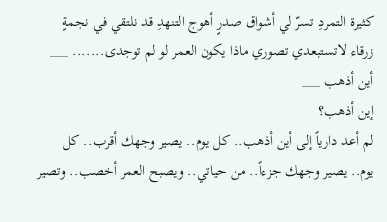كثيرة التمردِ تسرّ لي أشواق صدرٍ أهوج التنهدِ قد نلتقي في نجمةٍ زرقاء لاتستبعدي تصوري ماذا يكون العمر لو لم توجدى....... ___ أين أذهب ___
إين أذهب؟
لم أعد دارياً إلى أين أذهب.. كل يوم.. يصير وجهك أقرب.. كل يوم.. يصير وجهك جزءاً.. من حياتي.. ويصبح العمر أخصب.. وتصير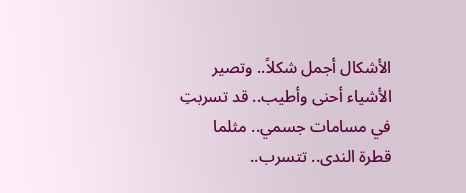الأشكال أجمل شكلاً.. وتصير الأشياء أحنى وأطيب.. قد تسربتِ في مسامات جسمي.. مثلما قطرة الندى.. تتسرب..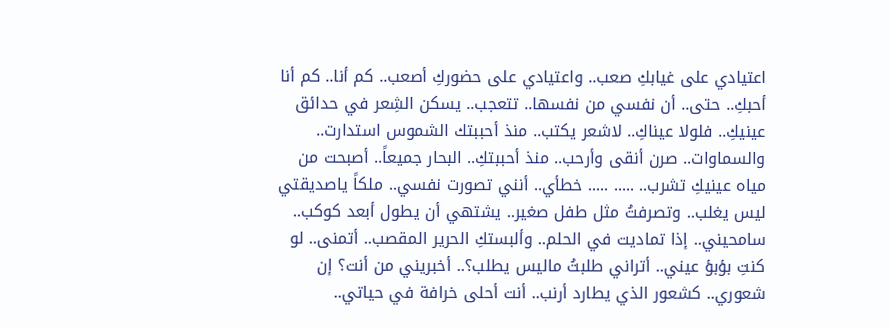اعتيادي على غيابكِ صعب.. واعتيادي على حضوركِ أصعب.. كم أنا.. كم أنا أحبكِ.. حتى.. أن نفسي من نفسها.. تتعجب.. يسكن الشِعر في حدائق عينيكِ.. فلولا عيناكِ.. لاشعر يكتب.. منذ أحببتك الشموس استدارت.. والسماوات.. صرن أنقى وأرحب.. منذ أحببتكِ.. البحار جميعاً.. أصبحت من مياه عينيكِ تشرب.. ..... ..... خطأي.. أنني تصورت نفسي.. ملكاً ياصديقتي ليس يغلب.. وتصرفتُ مثل طفل صغير.. يشتهي أن يطول أبعد كوكب.. سامحيني.. إذا تماديت في الحلم.. وألبستكِ الحرير المقصب.. أتمنى.. لو كنتِ بؤبؤ عيني.. أتراني طلبتُ ماليس يطلب؟.. أخبريني من أنت؟ إن شعوري.. كشعور الذي يطارد أرنب.. أنت أحلى خرافة في حياتي..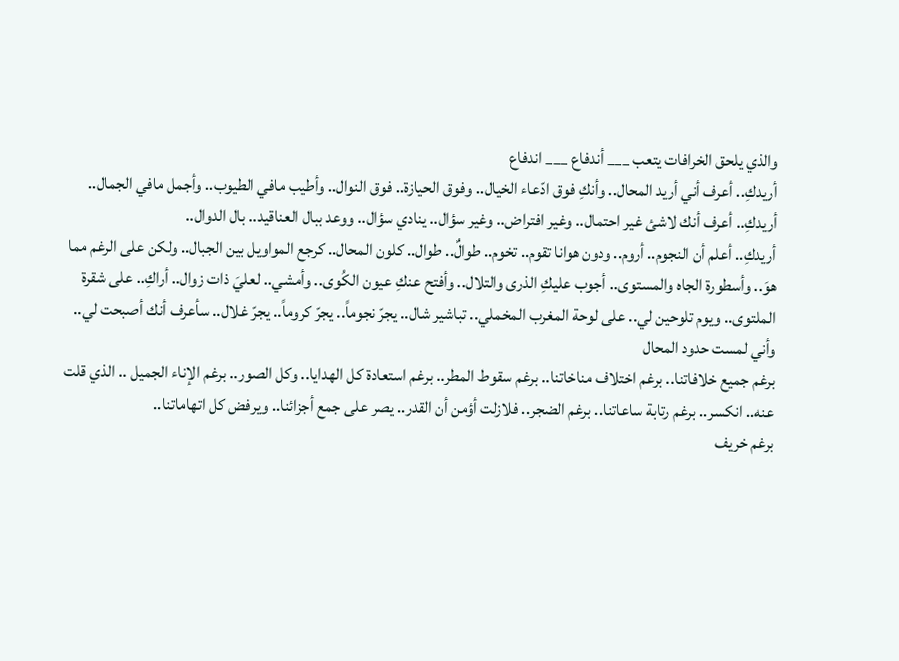والذي يلحق الخرافات يتعب ___ أندفاع ___ اندفاع
أريدكِ.. أعرف أني أريد المحال.. وأنكِ فوق ادّعاء الخيال.. وفوق الحيازة.. فوق النوال.. وأطيب مافي الطيوب.. وأجمل مافي الجمال..
أريدكِ.. أعرف أنك لاشئ غير احتمال.. وغير افتراض.. وغير سؤال.. ينادي سؤال.. ووعد ببال العناقيد.. بال الدوال..
أريدكِ.. أعلم أن النجوم.. أروم.. ودون هوانا تقوم.. تخوم.. طوالٌ.. طوال.. كلون المحال.. كرجع المواويل بين الجبال.. ولكن على الرغم مما هوَ.. وأسطورة الجاه والمستوى.. أجوب عليكِ الذرى والتلال.. وأفتح عنكِ عيون الكُوى.. وأمشي.. لعليَ ذات زوال.. أراكِ.. على شقرة الملتوى.. ويوم تلوحين لي.. على لوحة المغرب المخملي.. تباشير شال.. يجرّ نجوماً.. يجرّ كروماً.. يجرّ غلال.. سأعرف أنك أصبحت لي.. وأني لمست حدود المحال
برغم جميع خلافاتنا.. برغم اختلاف مناخاتنا.. برغم سقوط المطر.. برغم استعادة كل الهدايا.. وكل الصور.. برغم الإناء الجميل .. الذي قلت عنه.. انكسر.. برغم رتابة ساعاتنا.. برغم الضجر.. فلازلت أؤمن أن القدر.. يصر على جمع أجزائنا.. ويرفض كل اتهاماتنا..
برغم خريف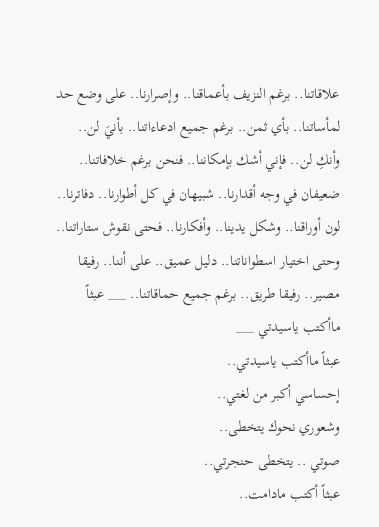علاقاتنا.. برغم النزيف بأعماقنا.. وإصرارنا.. على وضع حد لمأساتنا.. بأي ثمن.. برغم جميع ادعاءاتنا.. بأنيَ لن.. وأنكِ لن.. فإني أشك بإمكاننا.. فنحن برغم خلافاتنا.. ضعيفان في وجه أقدارنا.. شبيهان في كل أطوارنا.. دفاترنا.. لون أوراقنا.. وشكل يدينا.. وأفكارنا.. فحتى نقوش ستاراتنا.. وحتى اختيار اسطواناتنا.. دليل عميق.. على أننا.. رفيقا مصير.. رفيقا طريق.. برغم جميع حماقاتنا.. ___ عبثاً ماأكتب ياسيدتي ___
عبثاً ماأكتب ياسيدتي..
إحساسي أكبر من لغتي..
وشعوري نحوك يتخطى..
صوتي .. يتخطى حنجرتي..
عبثاً أكتب مادامت..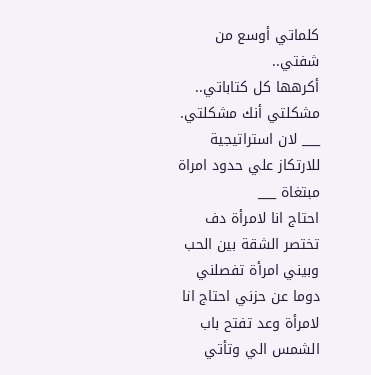كلماتي أوسع من شفتي..
أكرهها كل كتاباتي..
مشكلتي أنك مشكلتي. ___ لان استراتيجية للارتكاز علي حدود امراة مبتغاة ___
احتاج انا لامرأة دف تختصر الشقة بين الحب وبيني امرأة تفصلني دوما عن حزني احتاج انا لامرأة وعد تفتح باب الشمس الي وتأتي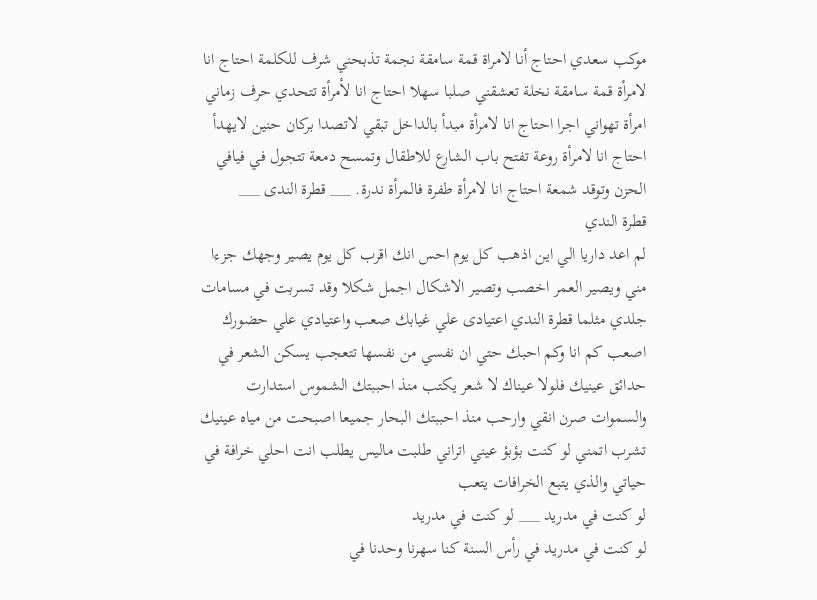موكب سعدي احتاج أنا لامراة قمة سامقة نجمة تذبحني شرف للكلمة احتاج انا لامرأة قمة سامقة نخلة تعشقني صلبا سهلا احتاج انا لأمرأة تتحدي حرف زماني امرأة تهواني اجرا احتاج انا لامرأة مبدأ بالداخل تبقي لاتصدا بركان حنين لايهدأ احتاج انا لامرأة روعة تفتح باب الشارع للاطقال وتمسح دمعة تتجول في فيافي الحزن وتوقد شمعة احتاج انا لامرأة طفرة فالمرأة ندرة. ___ قطرة الندى ___
قطرة الندي
لم اعد داريا الي اين اذهب كل يوم احس انك اقرب كل يوم يصير وجهك جزءا مني ويصير العمر اخصب وتصير الاشكال اجمل شكلا وقد تسربت في مسامات جلدي مثلما قطرة الندي اعتيادى علي غيابك صعب واعتيادي علي حضورك اصعب كم انا وكم احبك حتي ان نفسي من نفسها تتعجب يسكن الشعر في حدائق عينيك فلولا عيناك لا شعر يكتب منذ احببتك الشموس استدارت والسموات صرن انقي وارحب منذ احببتك البحار جميعا اصبحت من مياه عينيك تشرب اتمني لو كنت بؤبؤ عيني اتراني طلبت ماليس يطلب انت احلي خرافة في حياتي والذي يتبع الخرافات يتعب
لو كنت في مدريد ___ لو كنت في مدريد
لو كنت في مدريد في رأس السنة كنا سهرنا وحدنا في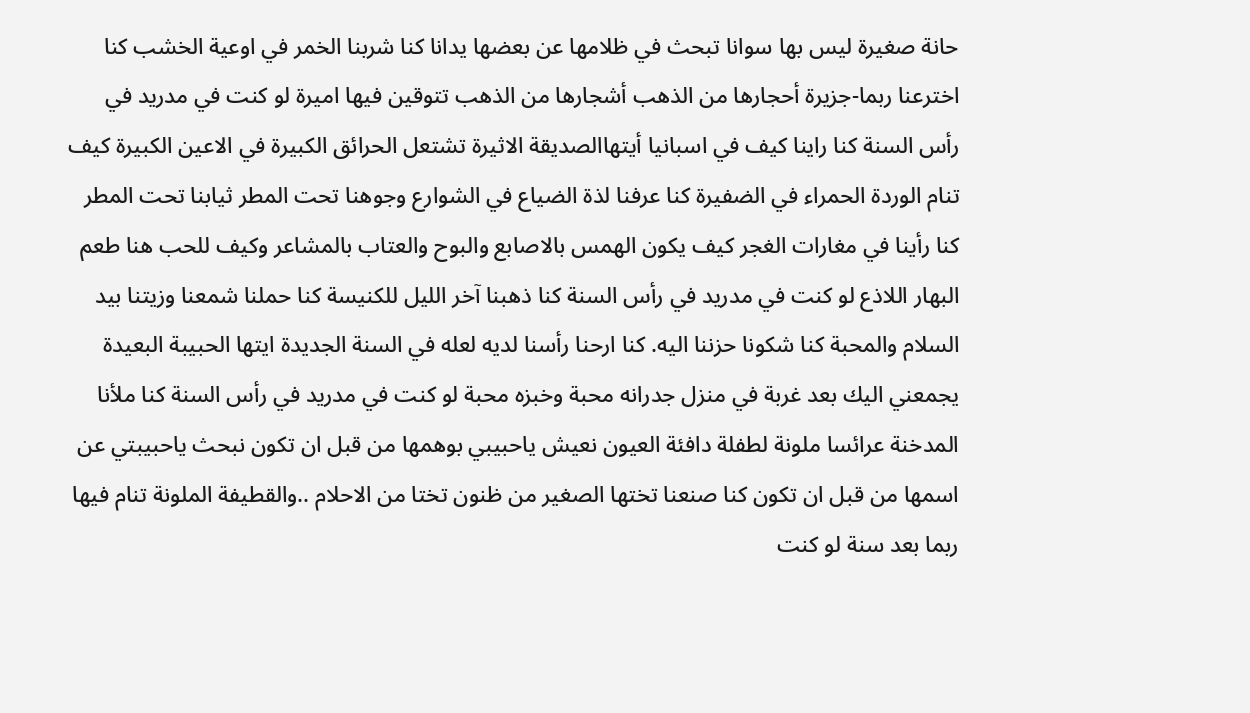حانة صغيرة ليس بها سوانا تبحث في ظلامها عن بعضها يدانا كنا شربنا الخمر في اوعية الخشب كنا اخترعنا ربما-جزيرة أحجارها من الذهب أشجارها من الذهب تتوقين فيها اميرة لو كنت في مدريد في رأس السنة كنا راينا كيف في اسبانيا أيتهاالصديقة الاثيرة تشتعل الحرائق الكبيرة في الاعين الكبيرة كيف تنام الوردة الحمراء في الضفيرة كنا عرفنا لذة الضياع في الشوارع وجوهنا تحت المطر ثيابنا تحت المطر كنا رأينا في مغارات الغجر كيف يكون الهمس بالاصابع والبوح والعتاب بالمشاعر وكيف للحب هنا طعم البهار اللاذع لو كنت في مدريد في رأس السنة كنا ذهبنا آخر الليل للكنيسة كنا حملنا شمعنا وزيتنا بيد السلام والمحبة كنا شكونا حزننا اليه. كنا ارحنا رأسنا لديه لعله في السنة الجديدة ايتها الحبيبة البعيدة يجمعني اليك بعد غربة في منزل جدرانه محبة وخبزه محبة لو كنت في مدريد في رأس السنة كنا ملأنا المدخنة عرائسا ملونة لطفلة دافئة العيون نعيش ياحبيبي بوهمها من قبل ان تكون نبحث ياحبيبتي عن اسمها من قبل ان تكون كنا صنعنا تختها الصغير من ظنون تختا من الاحلام ..والقطيفة الملونة تنام فيها ربما بعد سنة لو كنت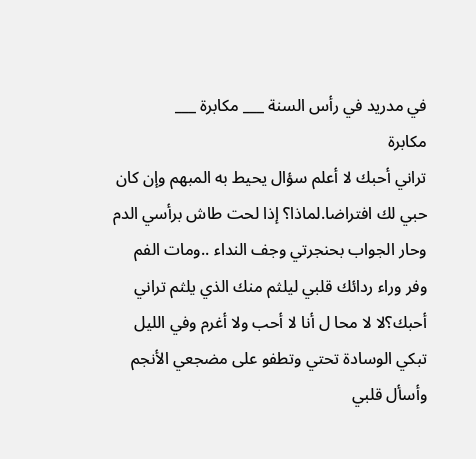في مدريد في رأس السنة ___ مكابرة ___
مكابرة
تراني أحبك لا أعلم سؤال يحيط به المبهم وإن كان حبي لك افتراضا.لماذا؟ إذا لحت طاش برأسي الدم وحار الجواب بحنجرتي وجف النداء ..ومات الفم وفر وراء ردائك قلبي ليلثم منك الذي يلثم تراني أحبك؟لا لا محا ل أنا لا أحب ولا أغرم وفي الليل تبكي الوسادة تحتي وتطفو على مضجعي الأنجم وأسأل قلبي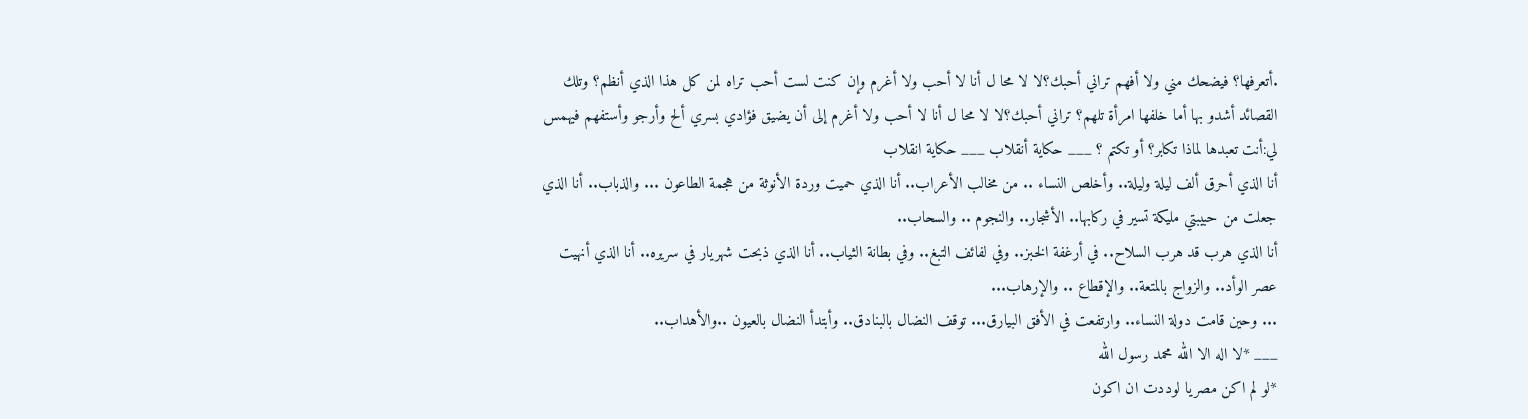.أتعرفها؟ فيضحك مني ولا أفهم تراني أحبك؟لا لا محا ل أنا لا أحب ولا أغرم وإن كنت لست أحب تراه لمن كل هذا الذي أنظم؟ وتلك القصائد أشدو بها أما خلفها امرأة تلهم؟ تراني أحبك؟لا لا محا ل أنا لا أحب ولا أغرم إلى أن يضيق فؤادي بسري ألح وأرجو وأستفهم فيهمس لي:أنت تعبدها لماذا تكابر؟ أو تكتم ؟ ___ حكاية أنقلاب ___ حكاية انقلاب
أنا الذي أحرق ألف ليلة وليلة.. وأخلص النساء .. من مخالب الأعراب.. أنا الذي حميت وردة الأنوثة من هجمة الطاعون ... والذباب.. أنا الذي جعلت من حبيبتي مليكة تسير في ركابها.. الأشجار.. والنجوم .. والسحاب..
أنا الذي هرب قد هرب السلاح.. في أرغفة الخبز.. وفي لفائف التبغ.. وفي بطانة الثياب.. أنا الذي ذبحت شهريار في سريره.. أنا الذي أنهيت عصر الوأد.. والزواج بالمتعة.. والإقطاع .. والإرهاب...
... وحين قامت دولة النساء.. وارتفعت في الأفق البيارق... توقف النضال بالبنادق.. وأبتدأ النضال بالعيون ..والأهداب..
___ *لا اله الا الله محمد رسول الله
*لو لم اكن مصريا لوددت ان اكون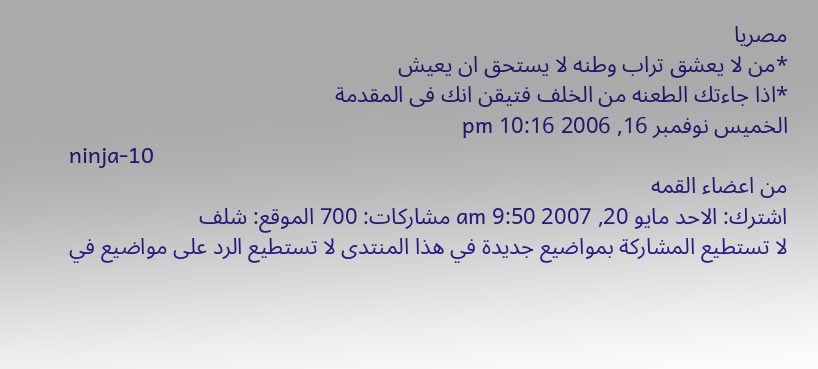مصريا
*من لا يعشق تراب وطنه لا يستحق ان يعيش
*اذا جاءتك الطعنه من الخلف فتيقن انك فى المقدمة
الخميس نوفمبر 16, 2006 10:16 pm
ninja-10
من اعضاء القمه
اشترك: الاحد مايو 20, 2007 9:50 am مشاركات: 700 الموقع: شلف
لا تستطيع المشاركة بمواضيع جديدة في هذا المنتدى لا تستطيع الرد على مواضيع في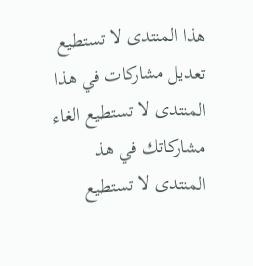هذا المنتدى لا تستطيع تعديل مشاركات في هذا المنتدى لا تستطيع الغاء مشاركاتك في هذ المنتدى لا تستطيع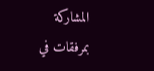المشاركة بمرفقات في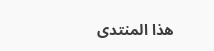هذا المنتدى